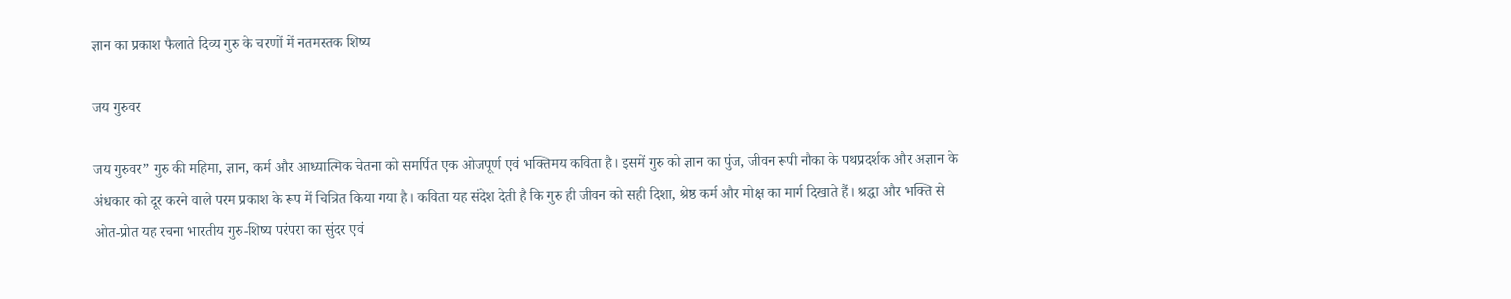ज्ञान का प्रकाश फैलाते दिव्य गुरु के चरणों में नतमस्तक शिष्य

जय गुरुवर

जय गुरुवर” गुरु की महिमा, ज्ञान, कर्म और आध्यात्मिक चेतना को समर्पित एक ओजपूर्ण एवं भक्तिमय कविता है। इसमें गुरु को ज्ञान का पुंज, जीवन रूपी नौका के पथप्रदर्शक और अज्ञान के अंधकार को दूर करने वाले परम प्रकाश के रूप में चित्रित किया गया है। कविता यह संदेश देती है कि गुरु ही जीवन को सही दिशा, श्रेष्ठ कर्म और मोक्ष का मार्ग दिखाते हैं। श्रद्धा और भक्ति से ओत-प्रोत यह रचना भारतीय गुरु-शिष्य परंपरा का सुंदर एवं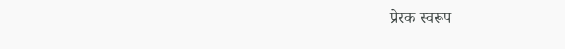प्रेरक स्वरूप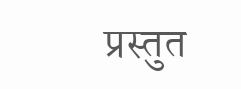प्रस्तुत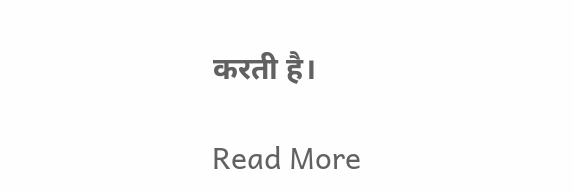करती है।

Read More